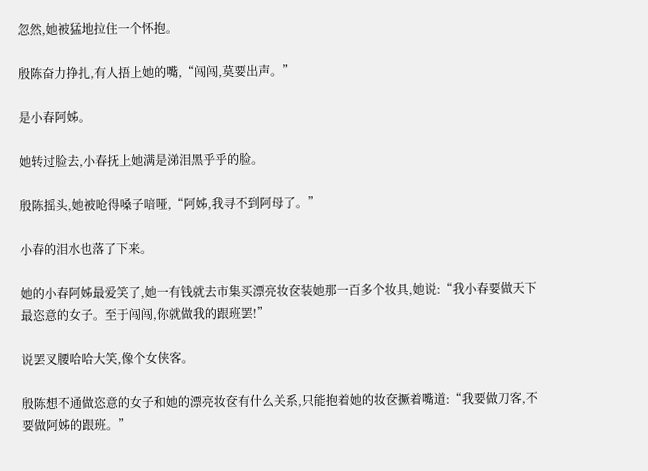忽然,她被猛地拉住一个怀抱。

殷陈奋力挣扎,有人捂上她的嘴,“闯闯,莫要出声。”

是小春阿姊。

她转过脸去,小春抚上她满是涕泪黑乎乎的脸。

殷陈摇头,她被呛得嗓子喑哑,“阿姊,我寻不到阿母了。”

小春的泪水也落了下来。

她的小春阿姊最爱笑了,她一有钱就去市集买漂亮妆奁装她那一百多个妆具,她说:“我小春要做天下最恣意的女子。至于闯闯,你就做我的跟班罢!”

说罢叉腰哈哈大笑,像个女侠客。

殷陈想不通做恣意的女子和她的漂亮妆奁有什么关系,只能抱着她的妆奁撅着嘴道:“我要做刀客,不要做阿姊的跟班。”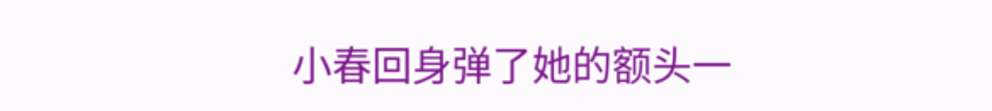小春回身弹了她的额头一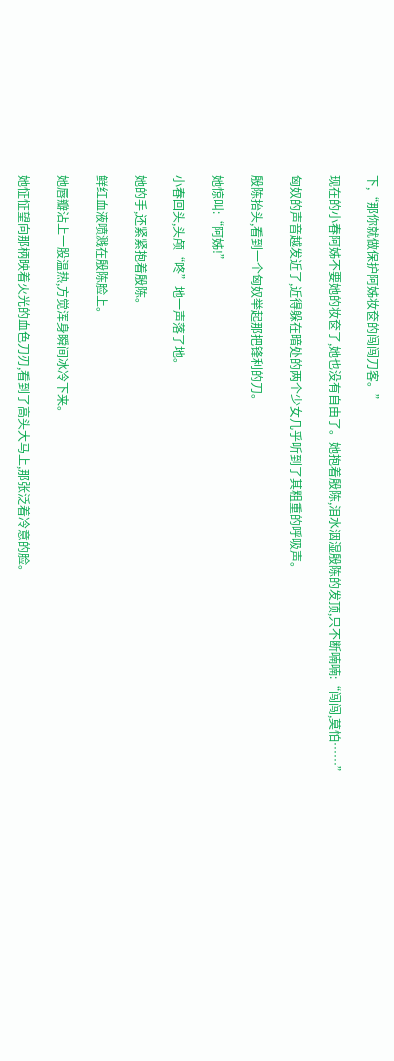下,“那你就做保护阿姊妆奁的闯闯刀客。”

现在的小春阿姊不要她的妆奁了,她也没有自由了。她抱着殷陈,泪水洇湿殷陈的发顶,只不断喃喃:“闯闯,莫怕……”

匈奴的声音越发近了,近得躲在暗处的两个少女几乎听到了其粗重的呼吸声。

殷陈抬头,看到一个匈奴举起那把锋利的刀。

她惊叫:“阿姊!”

小春回头,头颅“咚”地一声落了地。

她的手,还紧紧抱着殷陈。

鲜红血液喷溅在殷陈脸上。

她唇瓣沾上一股温热,方觉浑身瞬间冰冷下来。

她怔怔望向那柄映着火光的血色刀刃,看到了高头大马上,那张泛着冷意的脸。